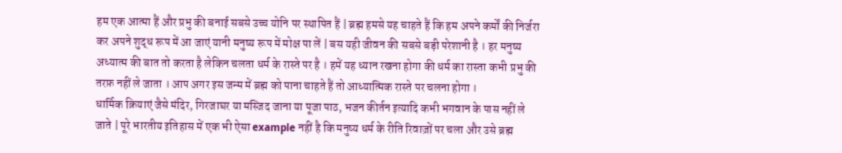हम एक आत्मा हैं और प्रभु की बनाई सबसे उच्च योनि पर स्थापित हैं | ब्रह्म हमसे यह चाहते हैं कि हम अपने कर्मों की निर्जरा कर अपने शुद्ध रूप में आ जाएं यानी मनुष्य रूप में मोक्ष पा लें | बस यही जीवन की सबसे बड़ी परेशानी है । हर मनुष्य अध्यात्म की बात तो करता है लेकिन चलता धर्म के रास्ते पर है । हमें यह ध्यान रखना होगा की धर्म का रास्ता कभी प्रभु की तरफ़ नहीं ले जाता । आप अगर इस जन्म में ब्रह्म को पाना चाहते हैं तो आध्यात्मिक रास्ते पर चलना होगा ।
धार्मिक क्रियाएं जैसे मंदिर, गिरजाघर या मस्जिद जाना या पूजा पाठ, भजन कीर्तन इत्यादि कभी भगवान के पास नहीं ले जाते | पूरे भारतीय इतिहास में एक भी ऐसा example नहीं है कि मनुष्य धर्म के रीति रिवाज़ों पर चला और उसे ब्रह्म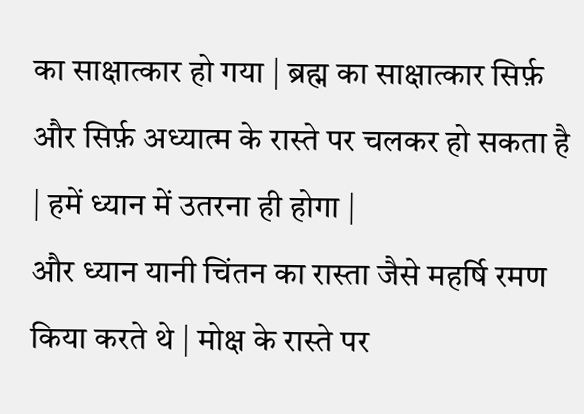का साक्षात्कार हो गया | ब्रह्म का साक्षात्कार सिर्फ़ और सिर्फ़ अध्यात्म के रास्ते पर चलकर हो सकता है | हमें ध्यान में उतरना ही होगा |
और ध्यान यानी चिंतन का रास्ता जैसे महर्षि रमण किया करते थे | मोक्ष के रास्ते पर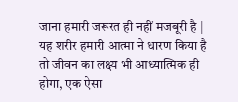जाना हमारी जरूरत ही नहीं मजबूरी है | यह शरीर हमारी आत्मा ने धारण किया है तो जीवन का लक्ष्य भी आध्यात्मिक ही होगा, एक ऐसा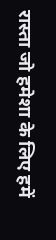रास्ता जो हमेशा के लिए हमें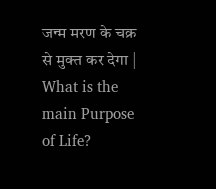जन्म मरण के चक्र से मुक्त कर देगा |
What is the main Purpose of Life?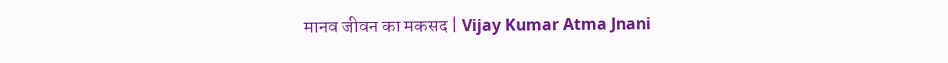मानव जीवन का मकसद | Vijay Kumar Atma Jnani